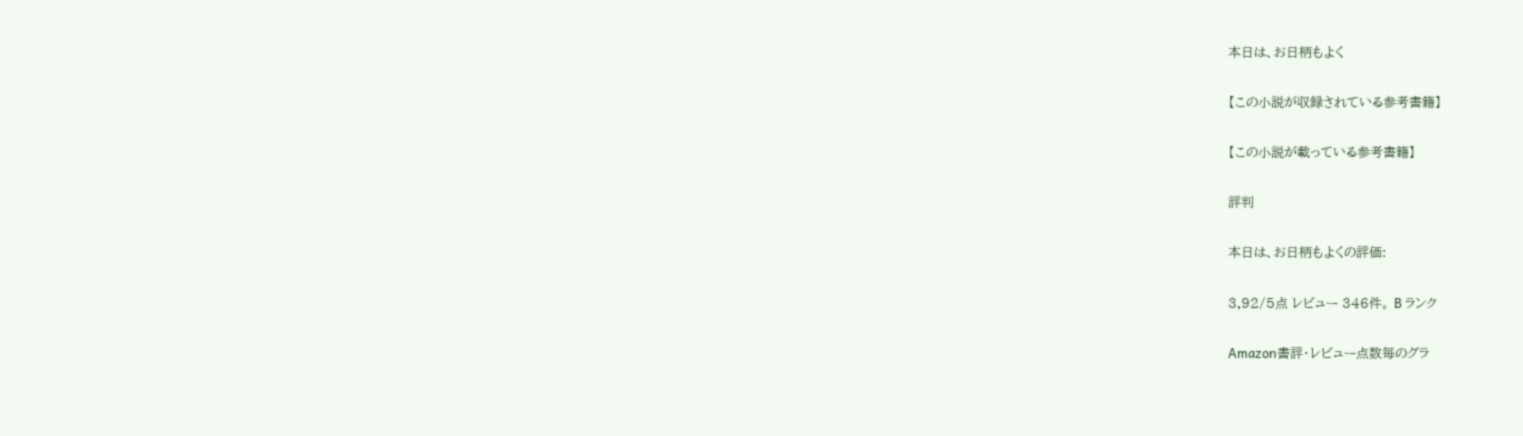本日は、お日柄もよく

【この小説が収録されている参考書籍】

【この小説が載っている参考書籍】

評判

本日は、お日柄もよくの評価:

3.92/5点 レビュー 346件。 B ランク

Amazon書評・レビュー点数毎のグラ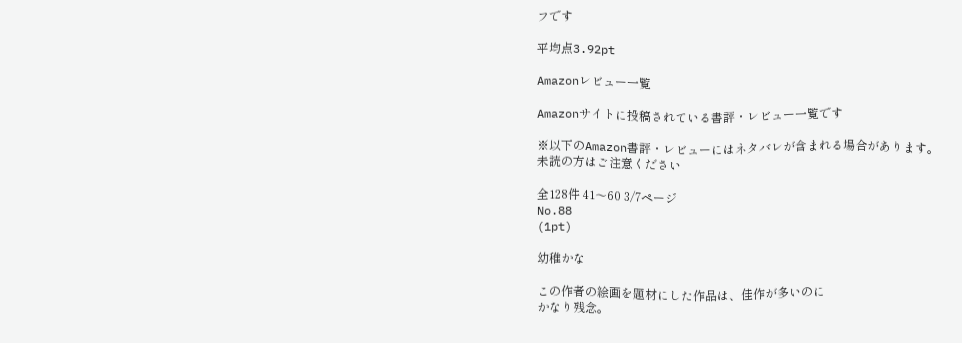フです

平均点3.92pt

Amazonレビュー一覧

Amazonサイトに投稿されている書評・レビュー一覧です

※以下のAmazon書評・レビューにはネタバレが含まれる場合があります。
未読の方はご注意ください

全128件 41〜60 3/7ページ
No.88
(1pt)

幼稚かな

この作者の絵画を題材にした作品は、佳作が多いのに
かなり残念。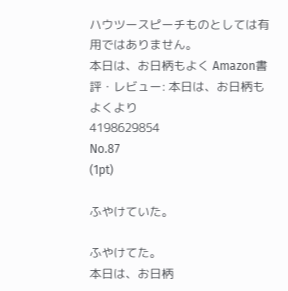ハウツースピーチものとしては有用ではありません。
本日は、お日柄もよく Amazon書評・レビュー: 本日は、お日柄もよくより
4198629854
No.87
(1pt)

ふやけていた。

ふやけてた。
本日は、お日柄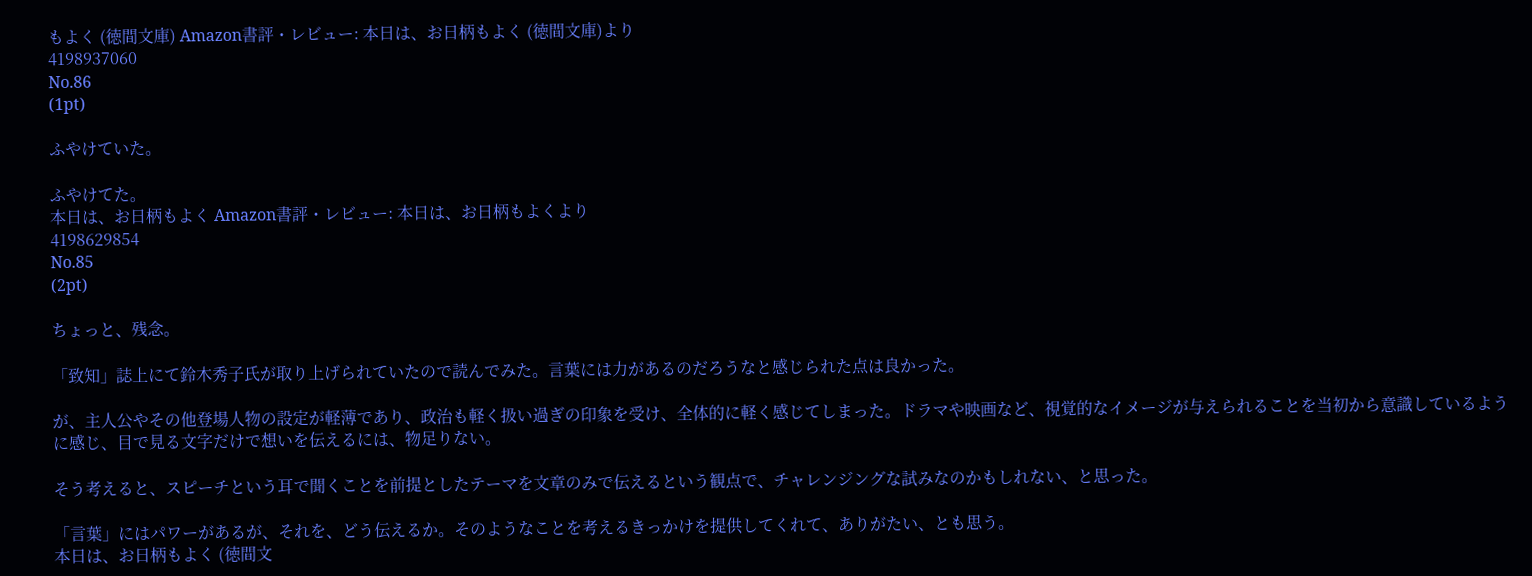もよく (徳間文庫) Amazon書評・レビュー: 本日は、お日柄もよく (徳間文庫)より
4198937060
No.86
(1pt)

ふやけていた。

ふやけてた。
本日は、お日柄もよく Amazon書評・レビュー: 本日は、お日柄もよくより
4198629854
No.85
(2pt)

ちょっと、残念。

「致知」誌上にて鈴木秀子氏が取り上げられていたので読んでみた。言葉には力があるのだろうなと感じられた点は良かった。

が、主人公やその他登場人物の設定が軽薄であり、政治も軽く扱い過ぎの印象を受け、全体的に軽く感じてしまった。ドラマや映画など、視覚的なイメージが与えられることを当初から意識しているように感じ、目で見る文字だけで想いを伝えるには、物足りない。

そう考えると、スピーチという耳で聞くことを前提としたテーマを文章のみで伝えるという観点で、チャレンジングな試みなのかもしれない、と思った。

「言葉」にはパワーがあるが、それを、どう伝えるか。そのようなことを考えるきっかけを提供してくれて、ありがたい、とも思う。
本日は、お日柄もよく (徳間文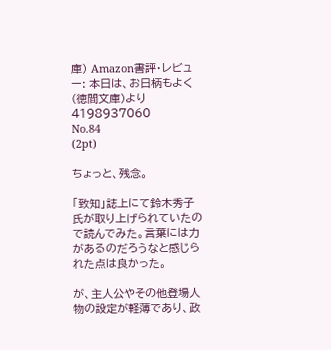庫) Amazon書評・レビュー: 本日は、お日柄もよく (徳間文庫)より
4198937060
No.84
(2pt)

ちょっと、残念。

「致知」誌上にて鈴木秀子氏が取り上げられていたので読んでみた。言葉には力があるのだろうなと感じられた点は良かった。

が、主人公やその他登場人物の設定が軽薄であり、政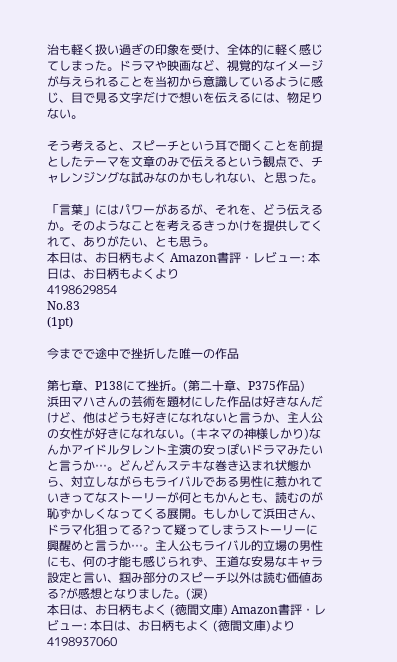治も軽く扱い過ぎの印象を受け、全体的に軽く感じてしまった。ドラマや映画など、視覚的なイメージが与えられることを当初から意識しているように感じ、目で見る文字だけで想いを伝えるには、物足りない。

そう考えると、スピーチという耳で聞くことを前提としたテーマを文章のみで伝えるという観点で、チャレンジングな試みなのかもしれない、と思った。

「言葉」にはパワーがあるが、それを、どう伝えるか。そのようなことを考えるきっかけを提供してくれて、ありがたい、とも思う。
本日は、お日柄もよく Amazon書評・レビュー: 本日は、お日柄もよくより
4198629854
No.83
(1pt)

今までで途中で挫折した唯一の作品

第七章、P138にて挫折。(第二十章、P375作品)
浜田マハさんの芸術を題材にした作品は好きなんだけど、他はどうも好きになれないと言うか、主人公の女性が好きになれない。(キネマの神様しかり)なんかアイドルタレント主演の安っぽいドラマみたいと言うか…。どんどんステキな巻き込まれ状態から、対立しながらもライバルである男性に惹かれていきってなストーリーが何ともかんとも、読むのが恥ずかしくなってくる展開。もしかして浜田さん、ドラマ化狙ってる?って疑ってしまうストーリーに興醒めと言うか…。主人公もライバル的立場の男性にも、何の才能も感じられず、王道な安易なキャラ設定と言い、掴み部分のスピーチ以外は読む価値ある?が感想となりました。(涙)
本日は、お日柄もよく (徳間文庫) Amazon書評・レビュー: 本日は、お日柄もよく (徳間文庫)より
4198937060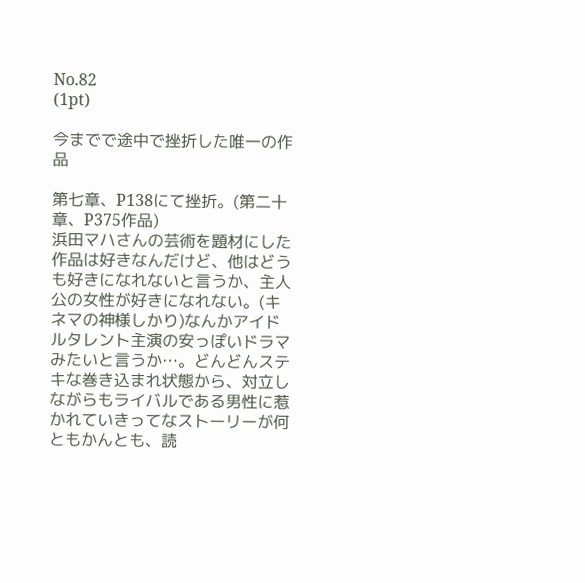No.82
(1pt)

今までで途中で挫折した唯一の作品

第七章、P138にて挫折。(第二十章、P375作品)
浜田マハさんの芸術を題材にした作品は好きなんだけど、他はどうも好きになれないと言うか、主人公の女性が好きになれない。(キネマの神様しかり)なんかアイドルタレント主演の安っぽいドラマみたいと言うか…。どんどんステキな巻き込まれ状態から、対立しながらもライバルである男性に惹かれていきってなストーリーが何ともかんとも、読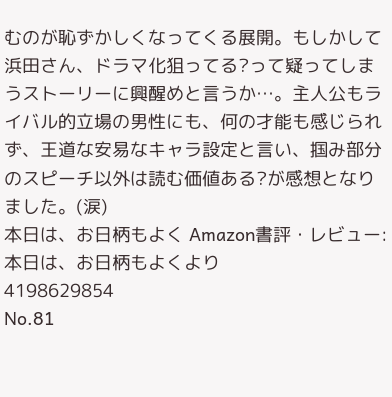むのが恥ずかしくなってくる展開。もしかして浜田さん、ドラマ化狙ってる?って疑ってしまうストーリーに興醒めと言うか…。主人公もライバル的立場の男性にも、何の才能も感じられず、王道な安易なキャラ設定と言い、掴み部分のスピーチ以外は読む価値ある?が感想となりました。(涙)
本日は、お日柄もよく Amazon書評・レビュー: 本日は、お日柄もよくより
4198629854
No.81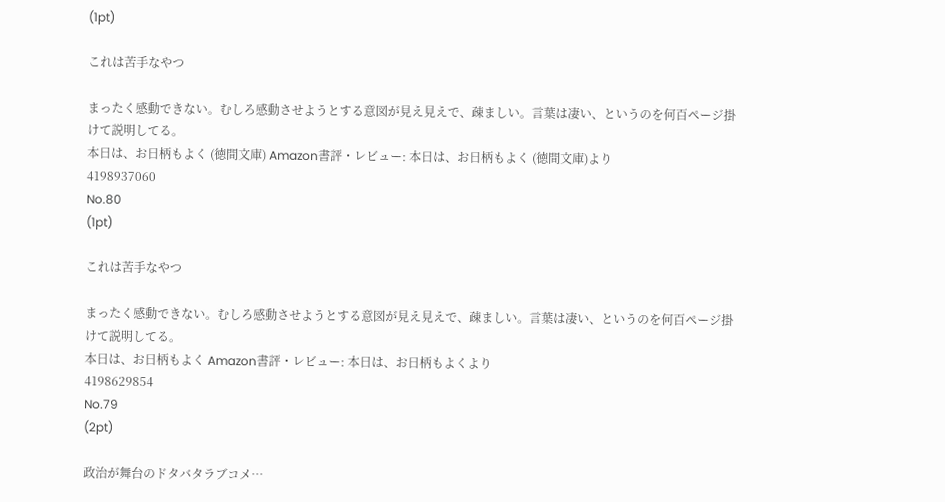(1pt)

これは苦手なやつ

まったく感動できない。むしろ感動させようとする意図が見え見えで、疎ましい。言葉は凄い、というのを何百ページ掛けて説明してる。
本日は、お日柄もよく (徳間文庫) Amazon書評・レビュー: 本日は、お日柄もよく (徳間文庫)より
4198937060
No.80
(1pt)

これは苦手なやつ

まったく感動できない。むしろ感動させようとする意図が見え見えで、疎ましい。言葉は凄い、というのを何百ページ掛けて説明してる。
本日は、お日柄もよく Amazon書評・レビュー: 本日は、お日柄もよくより
4198629854
No.79
(2pt)

政治が舞台のドタバタラブコメ…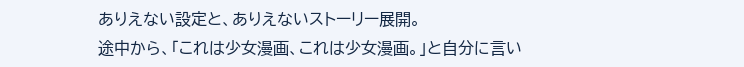ありえない設定と、ありえないストーリー展開。
途中から、「これは少女漫画、これは少女漫画。」と自分に言い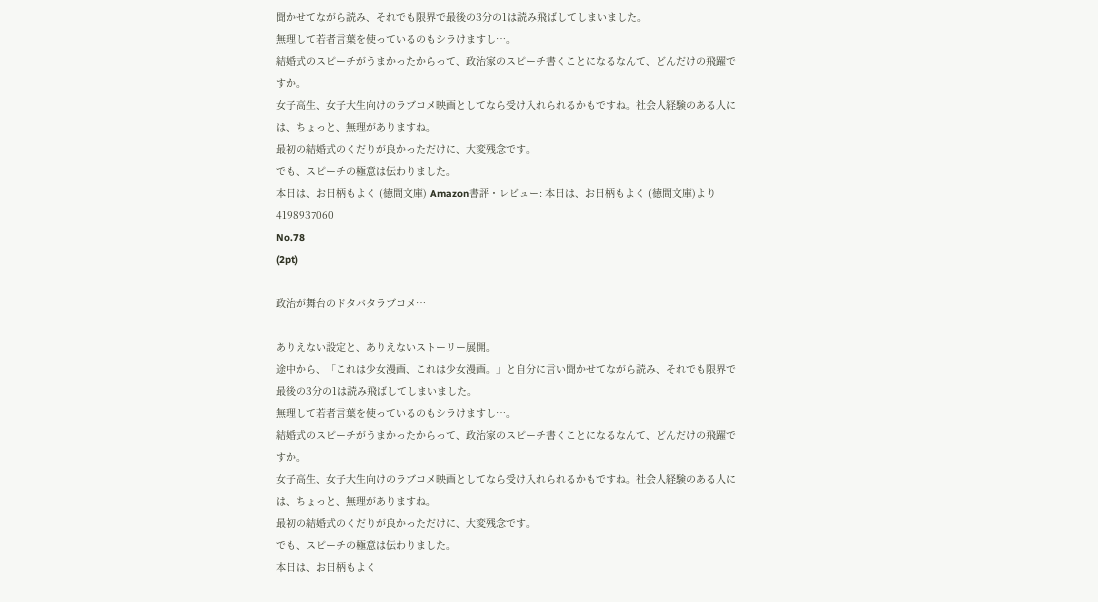聞かせてながら読み、それでも限界で最後の3分の1は読み飛ばしてしまいました。
無理して若者言葉を使っているのもシラけますし…。
結婚式のスピーチがうまかったからって、政治家のスピーチ書くことになるなんて、どんだけの飛躍ですか。
女子高生、女子大生向けのラブコメ映画としてなら受け入れられるかもですね。社会人経験のある人には、ちょっと、無理がありますね。
最初の結婚式のくだりが良かっただけに、大変残念です。
でも、スピーチの極意は伝わりました。
本日は、お日柄もよく (徳間文庫) Amazon書評・レビュー: 本日は、お日柄もよく (徳間文庫)より
4198937060
No.78
(2pt)

政治が舞台のドタバタラブコメ…

ありえない設定と、ありえないストーリー展開。
途中から、「これは少女漫画、これは少女漫画。」と自分に言い聞かせてながら読み、それでも限界で最後の3分の1は読み飛ばしてしまいました。
無理して若者言葉を使っているのもシラけますし…。
結婚式のスピーチがうまかったからって、政治家のスピーチ書くことになるなんて、どんだけの飛躍ですか。
女子高生、女子大生向けのラブコメ映画としてなら受け入れられるかもですね。社会人経験のある人には、ちょっと、無理がありますね。
最初の結婚式のくだりが良かっただけに、大変残念です。
でも、スピーチの極意は伝わりました。
本日は、お日柄もよく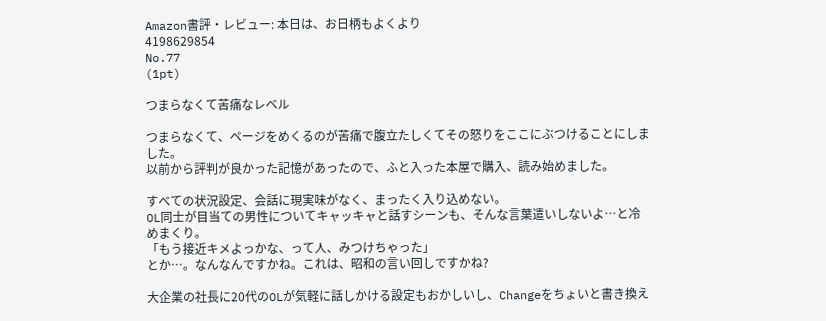Amazon書評・レビュー: 本日は、お日柄もよくより
4198629854
No.77
(1pt)

つまらなくて苦痛なレベル

つまらなくて、ページをめくるのが苦痛で腹立たしくてその怒りをここにぶつけることにしました。
以前から評判が良かった記憶があったので、ふと入った本屋で購入、読み始めました。

すべての状況設定、会話に現実味がなく、まったく入り込めない。
OL同士が目当ての男性についてキャッキャと話すシーンも、そんな言葉遣いしないよ…と冷めまくり。
「もう接近キメよっかな、って人、みつけちゃった」
とか…。なんなんですかね。これは、昭和の言い回しですかね?

大企業の社長に20代のOLが気軽に話しかける設定もおかしいし、Changeをちょいと書き換え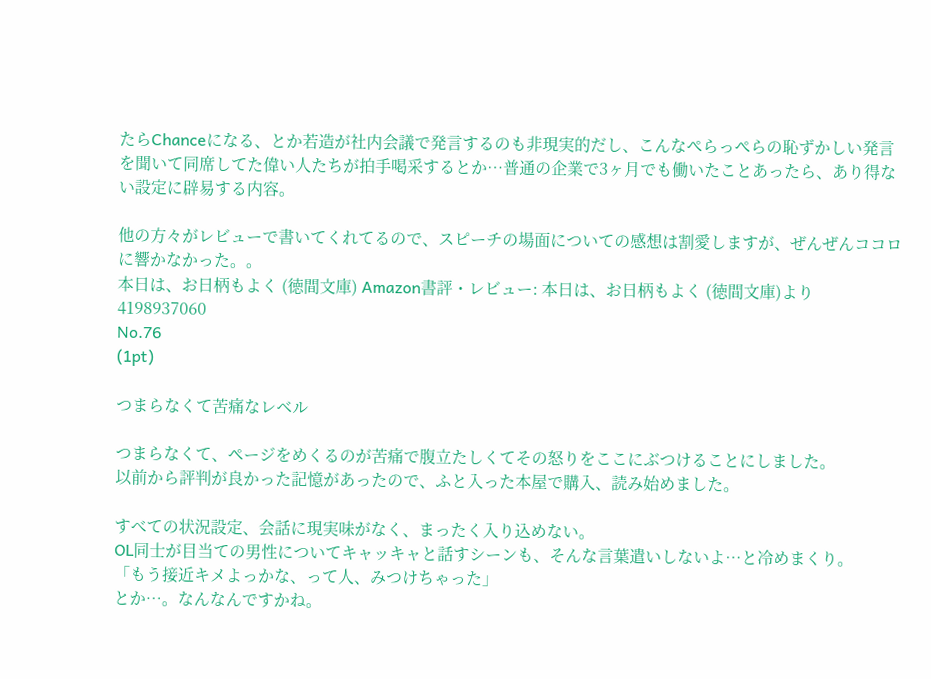たらChanceになる、とか若造が社内会議で発言するのも非現実的だし、こんなぺらっぺらの恥ずかしい発言を聞いて同席してた偉い人たちが拍手喝采するとか…普通の企業で3ヶ月でも働いたことあったら、あり得ない設定に辟易する内容。

他の方々がレビューで書いてくれてるので、スピーチの場面についての感想は割愛しますが、ぜんぜんココロに響かなかった。。
本日は、お日柄もよく (徳間文庫) Amazon書評・レビュー: 本日は、お日柄もよく (徳間文庫)より
4198937060
No.76
(1pt)

つまらなくて苦痛なレベル

つまらなくて、ページをめくるのが苦痛で腹立たしくてその怒りをここにぶつけることにしました。
以前から評判が良かった記憶があったので、ふと入った本屋で購入、読み始めました。

すべての状況設定、会話に現実味がなく、まったく入り込めない。
OL同士が目当ての男性についてキャッキャと話すシーンも、そんな言葉遣いしないよ…と冷めまくり。
「もう接近キメよっかな、って人、みつけちゃった」
とか…。なんなんですかね。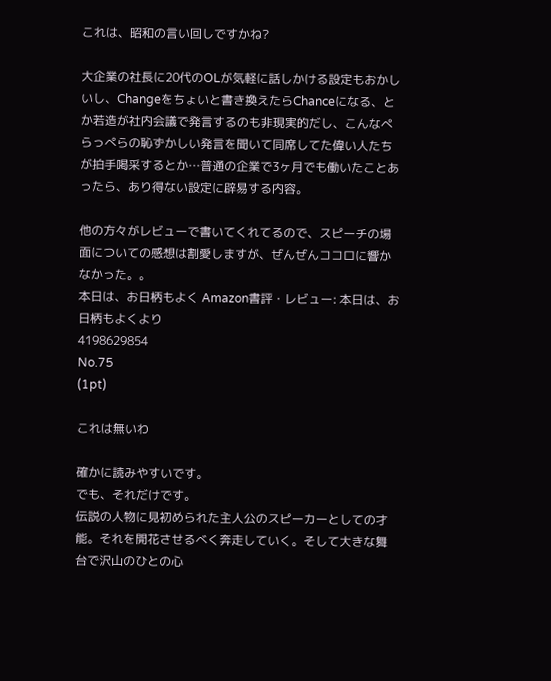これは、昭和の言い回しですかね?

大企業の社長に20代のOLが気軽に話しかける設定もおかしいし、Changeをちょいと書き換えたらChanceになる、とか若造が社内会議で発言するのも非現実的だし、こんなぺらっぺらの恥ずかしい発言を聞いて同席してた偉い人たちが拍手喝采するとか…普通の企業で3ヶ月でも働いたことあったら、あり得ない設定に辟易する内容。

他の方々がレビューで書いてくれてるので、スピーチの場面についての感想は割愛しますが、ぜんぜんココロに響かなかった。。
本日は、お日柄もよく Amazon書評・レビュー: 本日は、お日柄もよくより
4198629854
No.75
(1pt)

これは無いわ

確かに読みやすいです。
でも、それだけです。
伝説の人物に見初められた主人公のスピーカーとしての才能。それを開花させるべく奔走していく。そして大きな舞台で沢山のひとの心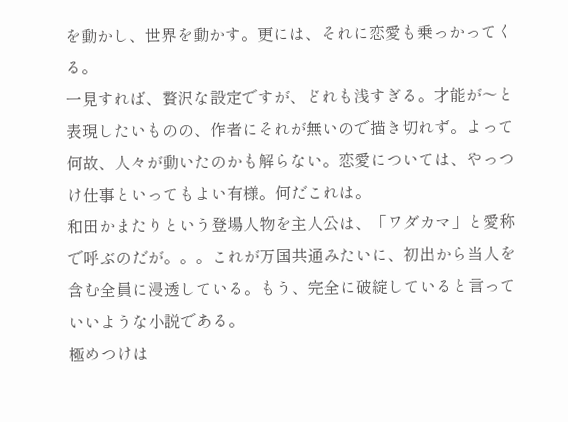を動かし、世界を動かす。更には、それに恋愛も乗っかってくる。
一見すれば、贅沢な設定ですが、どれも浅すぎる。才能が〜と表現したいものの、作者にそれが無いので描き切れず。よって何故、人々が動いたのかも解らない。恋愛については、やっつけ仕事といってもよい有様。何だこれは。
和田かまたりという登場人物を主人公は、「ワダカマ」と愛称で呼ぶのだが。。。これが万国共通みたいに、初出から当人を含む全員に浸透している。もう、完全に破綻していると言っていいような小説である。
極めつけは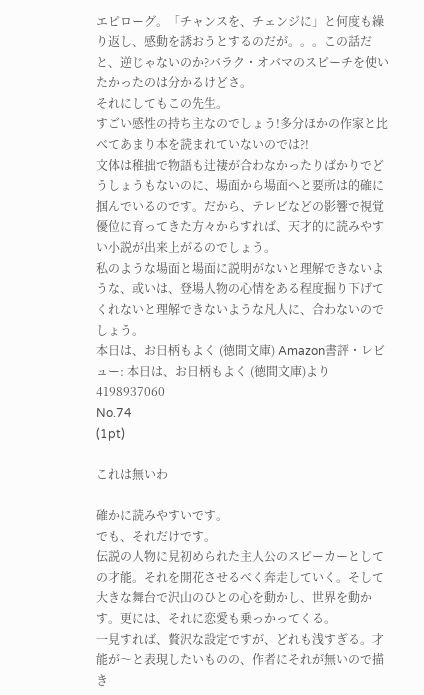エピローグ。「チャンスを、チェンジに」と何度も繰り返し、感動を誘おうとするのだが。。。この話だと、逆じゃないのか?バラク・オバマのスピーチを使いたかったのは分かるけどさ。
それにしてもこの先生。
すごい感性の持ち主なのでしょう!多分ほかの作家と比べてあまり本を読まれていないのでは?!
文体は稚拙で物語も辻褄が合わなかったりばかりでどうしょうもないのに、場面から場面へと要所は的確に掴んでいるのです。だから、テレビなどの影響で視覚優位に育ってきた方々からすれば、天才的に読みやすい小説が出来上がるのでしょう。
私のような場面と場面に説明がないと理解できないような、或いは、登場人物の心情をある程度掘り下げてくれないと理解できないような凡人に、合わないのでしょう。
本日は、お日柄もよく (徳間文庫) Amazon書評・レビュー: 本日は、お日柄もよく (徳間文庫)より
4198937060
No.74
(1pt)

これは無いわ

確かに読みやすいです。
でも、それだけです。
伝説の人物に見初められた主人公のスピーカーとしての才能。それを開花させるべく奔走していく。そして大きな舞台で沢山のひとの心を動かし、世界を動かす。更には、それに恋愛も乗っかってくる。
一見すれば、贅沢な設定ですが、どれも浅すぎる。才能が〜と表現したいものの、作者にそれが無いので描き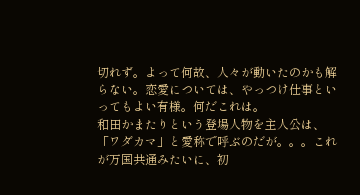切れず。よって何故、人々が動いたのかも解らない。恋愛については、やっつけ仕事といってもよい有様。何だこれは。
和田かまたりという登場人物を主人公は、「ワダカマ」と愛称で呼ぶのだが。。。これが万国共通みたいに、初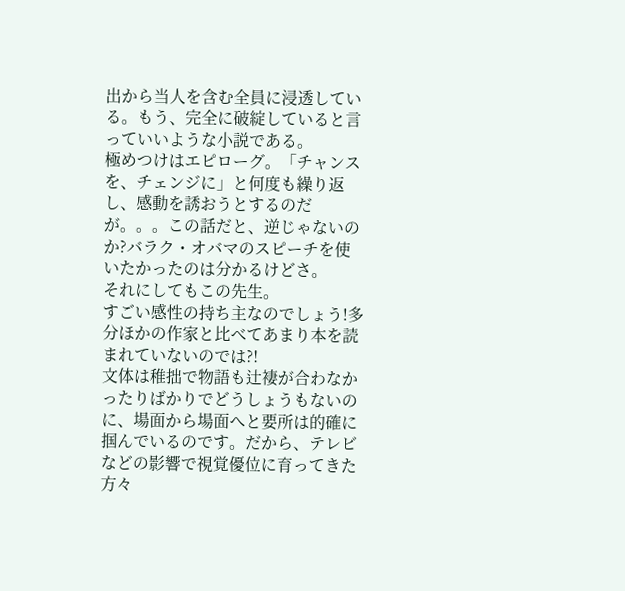出から当人を含む全員に浸透している。もう、完全に破綻していると言っていいような小説である。
極めつけはエピローグ。「チャンスを、チェンジに」と何度も繰り返し、感動を誘おうとするのだが。。。この話だと、逆じゃないのか?バラク・オバマのスピーチを使いたかったのは分かるけどさ。
それにしてもこの先生。
すごい感性の持ち主なのでしょう!多分ほかの作家と比べてあまり本を読まれていないのでは?!
文体は稚拙で物語も辻褄が合わなかったりばかりでどうしょうもないのに、場面から場面へと要所は的確に掴んでいるのです。だから、テレビなどの影響で視覚優位に育ってきた方々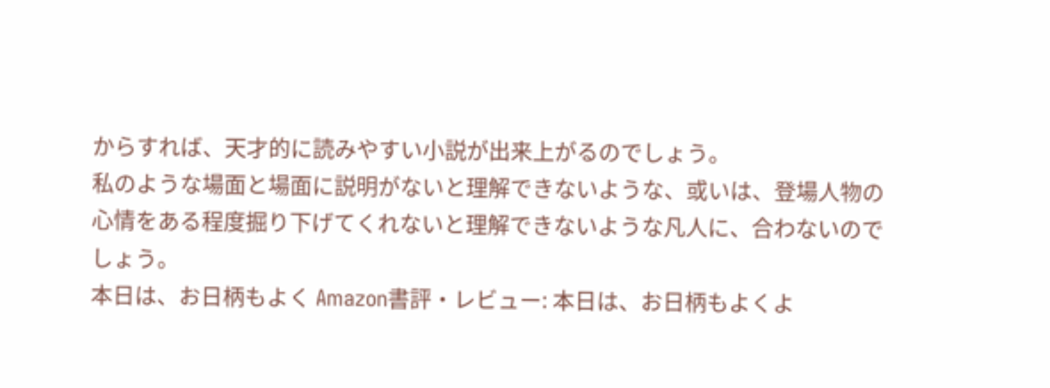からすれば、天才的に読みやすい小説が出来上がるのでしょう。
私のような場面と場面に説明がないと理解できないような、或いは、登場人物の心情をある程度掘り下げてくれないと理解できないような凡人に、合わないのでしょう。
本日は、お日柄もよく Amazon書評・レビュー: 本日は、お日柄もよくよ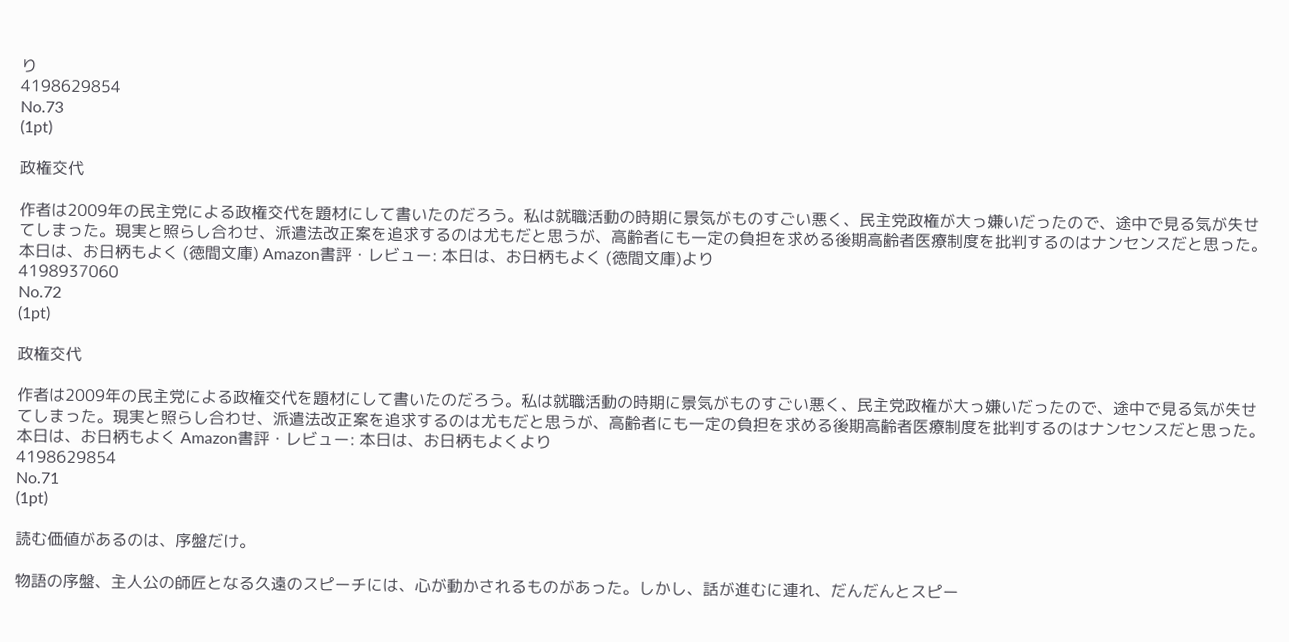り
4198629854
No.73
(1pt)

政権交代

作者は2009年の民主党による政権交代を題材にして書いたのだろう。私は就職活動の時期に景気がものすごい悪く、民主党政権が大っ嫌いだったので、途中で見る気が失せてしまった。現実と照らし合わせ、派遣法改正案を追求するのは尤もだと思うが、高齢者にも一定の負担を求める後期高齢者医療制度を批判するのはナンセンスだと思った。
本日は、お日柄もよく (徳間文庫) Amazon書評・レビュー: 本日は、お日柄もよく (徳間文庫)より
4198937060
No.72
(1pt)

政権交代

作者は2009年の民主党による政権交代を題材にして書いたのだろう。私は就職活動の時期に景気がものすごい悪く、民主党政権が大っ嫌いだったので、途中で見る気が失せてしまった。現実と照らし合わせ、派遣法改正案を追求するのは尤もだと思うが、高齢者にも一定の負担を求める後期高齢者医療制度を批判するのはナンセンスだと思った。
本日は、お日柄もよく Amazon書評・レビュー: 本日は、お日柄もよくより
4198629854
No.71
(1pt)

読む価値があるのは、序盤だけ。

物語の序盤、主人公の師匠となる久遠のスピーチには、心が動かされるものがあった。しかし、話が進むに連れ、だんだんとスピー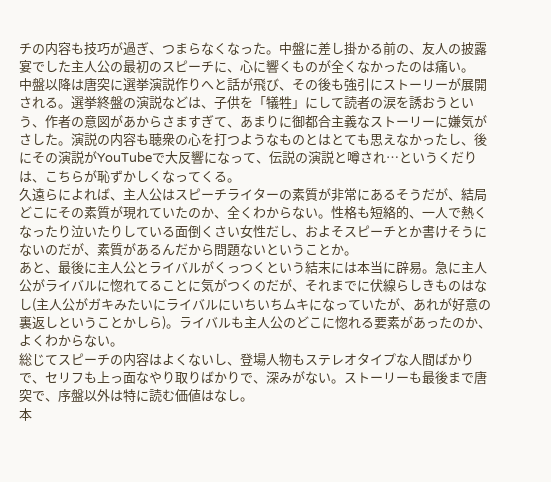チの内容も技巧が過ぎ、つまらなくなった。中盤に差し掛かる前の、友人の披露宴でした主人公の最初のスピーチに、心に響くものが全くなかったのは痛い。
中盤以降は唐突に選挙演説作りへと話が飛び、その後も強引にストーリーが展開される。選挙終盤の演説などは、子供を「犠牲」にして読者の涙を誘おうという、作者の意図があからさますぎて、あまりに御都合主義なストーリーに嫌気がさした。演説の内容も聴衆の心を打つようなものとはとても思えなかったし、後にその演説がYouTubeで大反響になって、伝説の演説と噂され…というくだりは、こちらが恥ずかしくなってくる。
久遠らによれば、主人公はスピーチライターの素質が非常にあるそうだが、結局どこにその素質が現れていたのか、全くわからない。性格も短絡的、一人で熱くなったり泣いたりしている面倒くさい女性だし、およそスピーチとか書けそうにないのだが、素質があるんだから問題ないということか。
あと、最後に主人公とライバルがくっつくという結末には本当に辟易。急に主人公がライバルに惚れてることに気がつくのだが、それまでに伏線らしきものはなし(主人公がガキみたいにライバルにいちいちムキになっていたが、あれが好意の裏返しということかしら)。ライバルも主人公のどこに惚れる要素があったのか、よくわからない。
総じてスピーチの内容はよくないし、登場人物もステレオタイプな人間ばかりで、セリフも上っ面なやり取りばかりで、深みがない。ストーリーも最後まで唐突で、序盤以外は特に読む価値はなし。
本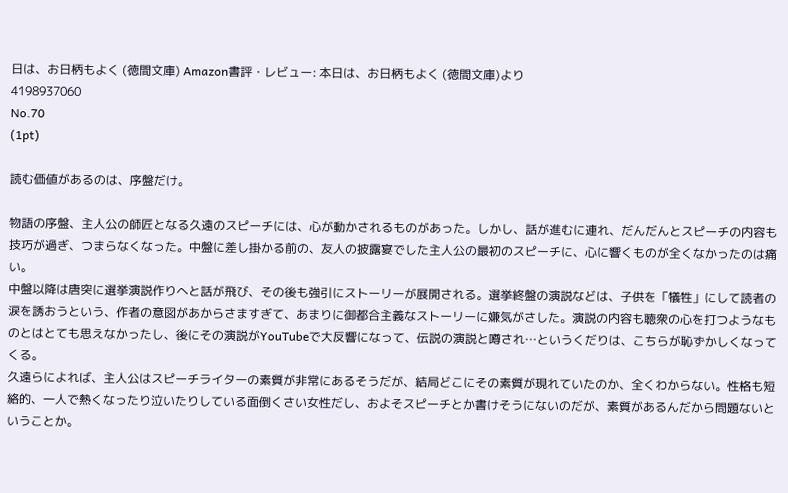日は、お日柄もよく (徳間文庫) Amazon書評・レビュー: 本日は、お日柄もよく (徳間文庫)より
4198937060
No.70
(1pt)

読む価値があるのは、序盤だけ。

物語の序盤、主人公の師匠となる久遠のスピーチには、心が動かされるものがあった。しかし、話が進むに連れ、だんだんとスピーチの内容も技巧が過ぎ、つまらなくなった。中盤に差し掛かる前の、友人の披露宴でした主人公の最初のスピーチに、心に響くものが全くなかったのは痛い。
中盤以降は唐突に選挙演説作りへと話が飛び、その後も強引にストーリーが展開される。選挙終盤の演説などは、子供を「犠牲」にして読者の涙を誘おうという、作者の意図があからさますぎて、あまりに御都合主義なストーリーに嫌気がさした。演説の内容も聴衆の心を打つようなものとはとても思えなかったし、後にその演説がYouTubeで大反響になって、伝説の演説と噂され…というくだりは、こちらが恥ずかしくなってくる。
久遠らによれば、主人公はスピーチライターの素質が非常にあるそうだが、結局どこにその素質が現れていたのか、全くわからない。性格も短絡的、一人で熱くなったり泣いたりしている面倒くさい女性だし、およそスピーチとか書けそうにないのだが、素質があるんだから問題ないということか。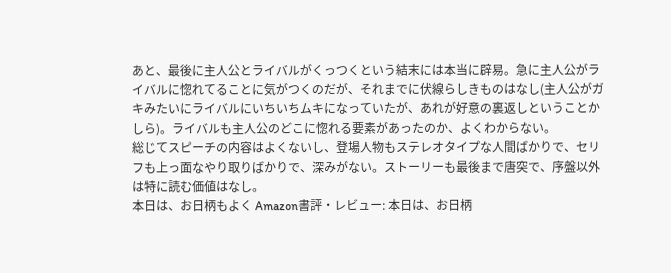あと、最後に主人公とライバルがくっつくという結末には本当に辟易。急に主人公がライバルに惚れてることに気がつくのだが、それまでに伏線らしきものはなし(主人公がガキみたいにライバルにいちいちムキになっていたが、あれが好意の裏返しということかしら)。ライバルも主人公のどこに惚れる要素があったのか、よくわからない。
総じてスピーチの内容はよくないし、登場人物もステレオタイプな人間ばかりで、セリフも上っ面なやり取りばかりで、深みがない。ストーリーも最後まで唐突で、序盤以外は特に読む価値はなし。
本日は、お日柄もよく Amazon書評・レビュー: 本日は、お日柄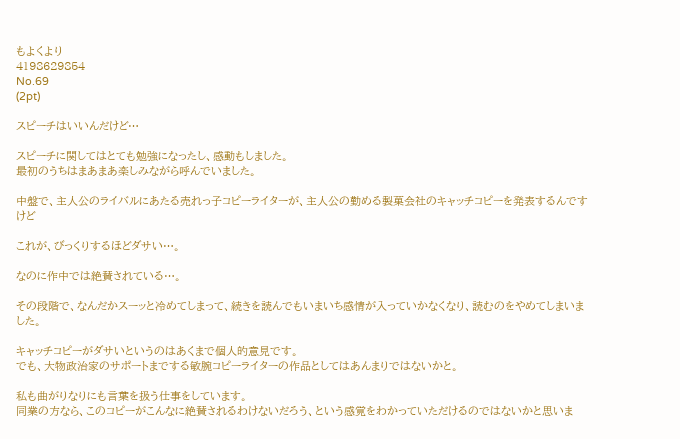もよくより
4198629854
No.69
(2pt)

スピーチはいいんだけど…

スピーチに関してはとても勉強になったし、感動もしました。
最初のうちはまあまあ楽しみながら呼んでいました。

中盤で、主人公のライバルにあたる売れっ子コピーライターが、主人公の勤める製菓会社のキャッチコピーを発表するんですけど

これが、びっくりするほどダサい…。

なのに作中では絶賛されている…。

その段階で、なんだかスーッと冷めてしまって、続きを読んでもいまいち感情が入っていかなくなり、読むのをやめてしまいました。

キャッチコピーがダサいというのはあくまで個人的意見です。
でも、大物政治家のサポートまでする敏腕コピーライターの作品としてはあんまりではないかと。

私も曲がりなりにも言葉を扱う仕事をしています。
同業の方なら、このコピーがこんなに絶賛されるわけないだろう、という感覚をわかっていただけるのではないかと思いま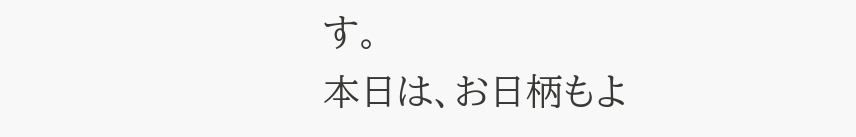す。
本日は、お日柄もよ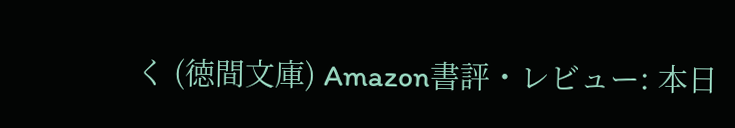く (徳間文庫) Amazon書評・レビュー: 本日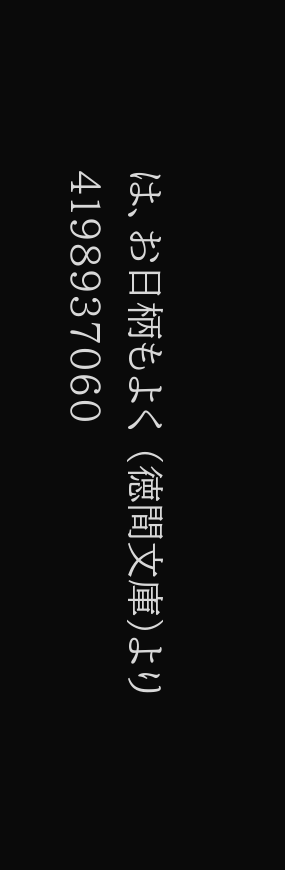は、お日柄もよく (徳間文庫)より
4198937060